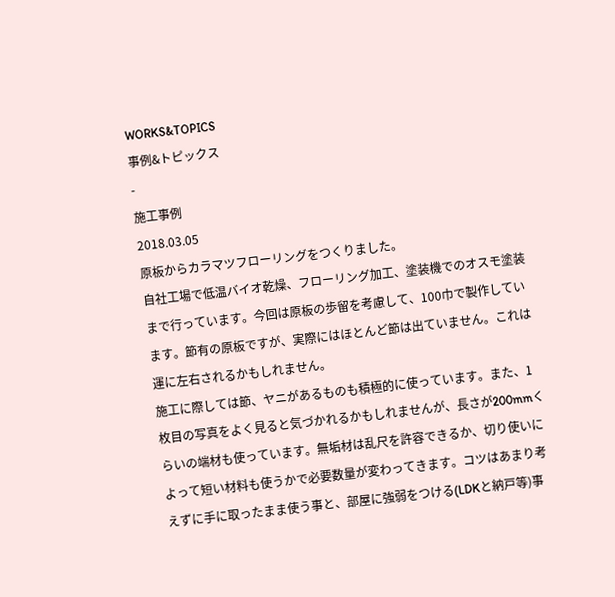WORKS&TOPICS
事例&トピックス
-
施工事例
2018.03.05
原板からカラマツフローリングをつくりました。
自社工場で低温バイオ乾燥、フローリング加工、塗装機でのオスモ塗装まで行っています。今回は原板の歩留を考慮して、100巾で製作しています。節有の原板ですが、実際にはほとんど節は出ていません。これは運に左右されるかもしれません。
施工に際しては節、ヤニがあるものも積極的に使っています。また、1枚目の写真をよく見ると気づかれるかもしれませんが、長さが200mmくらいの端材も使っています。無垢材は乱尺を許容できるか、切り使いによって短い材料も使うかで必要数量が変わってきます。コツはあまり考えずに手に取ったまま使う事と、部屋に強弱をつける(LDKと納戸等)事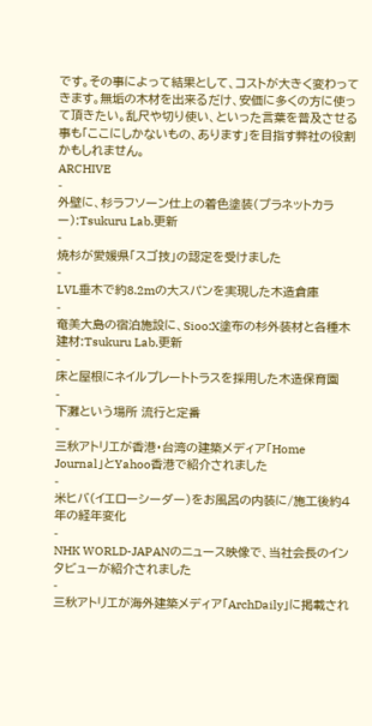です。その事によって結果として、コストが大きく変わってきます。無垢の木材を出来るだけ、安価に多くの方に使って頂きたい。乱尺や切り使い、といった言葉を普及させる事も「ここにしかないもの、あります」を目指す弊社の役割かもしれません。
ARCHIVE
-
外壁に、杉ラフソーン仕上の着色塗装(プラネットカラー):Tsukuru Lab.更新
-
焼杉が愛媛県「スゴ技」の認定を受けました
-
LVL垂木で約8.2mの大スパンを実現した木造倉庫
-
奄美大島の宿泊施設に、Sioo:X塗布の杉外装材と各種木建材:Tsukuru Lab.更新
-
床と屋根にネイルプレートトラスを採用した木造保育園
-
下灘という場所 流行と定番
-
三秋アトリエが香港・台湾の建築メディア「Home Journal」とYahoo香港で紹介されました
-
米ヒバ(イエローシーダー)をお風呂の内装に/施工後約4年の経年変化
-
NHK WORLD-JAPANのニュース映像で、当社会長のインタビューが紹介されました
-
三秋アトリエが海外建築メディア「ArchDaily」に掲載され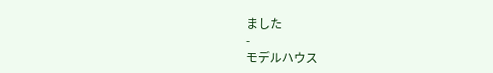ました
-
モデルハウス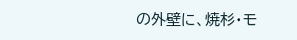の外壁に、焼杉・モ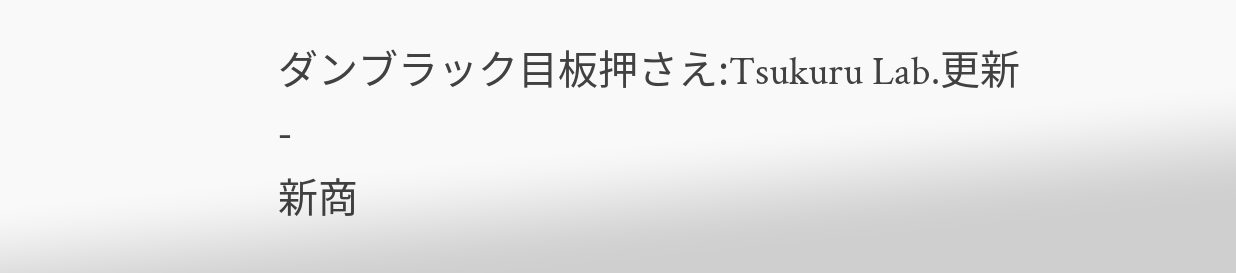ダンブラック目板押さえ:Tsukuru Lab.更新
-
新商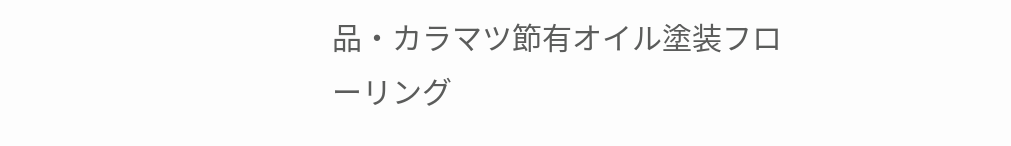品・カラマツ節有オイル塗装フローリング